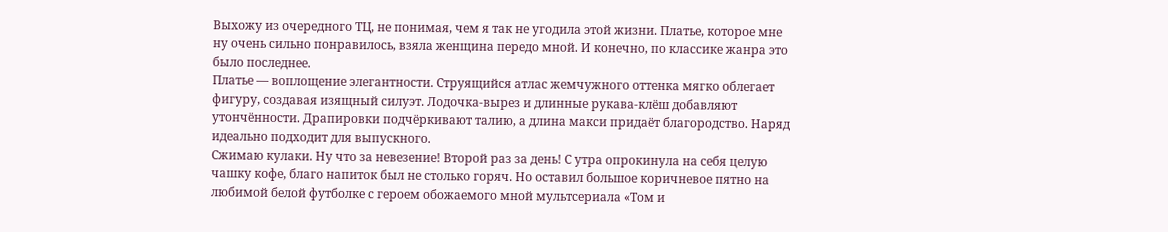Выхожу из очередного ТЦ, не понимая, чем я так не угодила этой жизни. Платье, которое мне ну очень сильно понравилось, взяла женщина передо мной. И конечно, по классике жанра это было последнее.
Платье — воплощение элегантности. Струящийся атлас жемчужного оттенка мягко облегает фигуру, создавая изящный силуэт. Лодочка-вырез и длинные рукава-клёш добавляют утончённости. Драпировки подчёркивают талию, а длина макси придаёт благородство. Наряд идеально подходит для выпускного.
Сжимаю кулаки. Ну что за невезение! Второй раз за день! С утра опрокинула на себя целую чашку кофе, благо напиток был не столько горяч. Но оставил большое коричневое пятно на любимой белой футболке с героем обожаемого мной мультсериала «Том и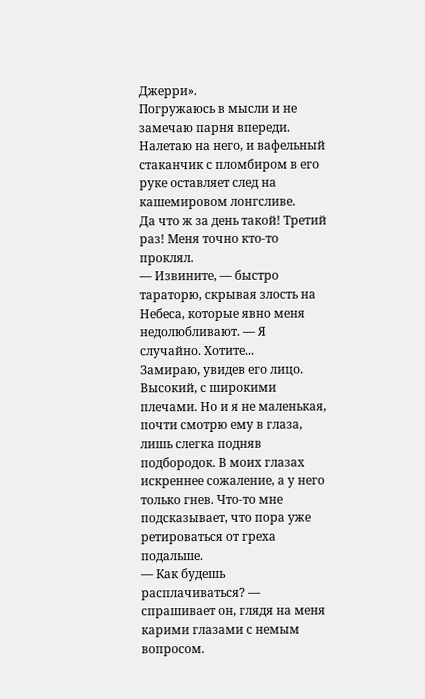Джерри».
Погружаюсь в мысли и не замечаю парня впереди. Налетаю на него, и вафельный стаканчик с пломбиром в его руке оставляет след на кашемировом лонгсливе.
Да что ж за день такой! Третий раз! Меня точно кто-то проклял.
— Извините, — быстро тараторю, скрывая злость на Небеса, которые явно меня недолюбливают. — Я случайно. Хотите...
Замираю, увидев его лицо. Высокий, с широкими плечами. Но и я не маленькая, почти смотрю ему в глаза, лишь слегка подняв подбородок. В моих глазах искреннее сожаление, а у него только гнев. Что-то мне подсказывает, что пора уже ретироваться от греха подальше.
— Как будешь расплачиваться? — спрашивает он, глядя на меня карими глазами с немым вопросом.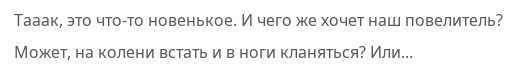Тааак, это что-то новенькое. И чего же хочет наш повелитель? Может, на колени встать и в ноги кланяться? Или...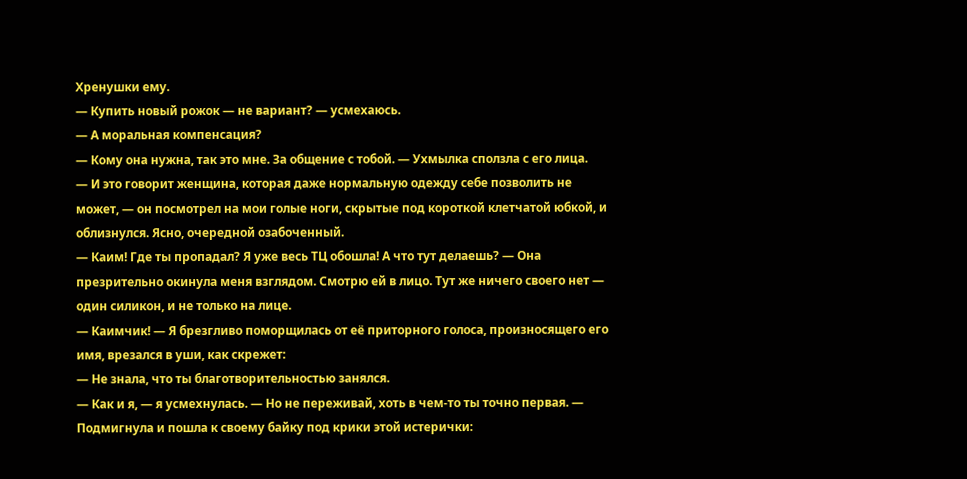Хренушки ему.
— Купить новый рожок — не вариант? — усмехаюсь.
— А моральная компенсация?
— Кому она нужна, так это мне. За общение с тобой. — Ухмылка сползла с его лица.
— И это говорит женщина, которая даже нормальную одежду себе позволить не может, — он посмотрел на мои голые ноги, скрытые под короткой клетчатой юбкой, и облизнулся. Ясно, очередной озабоченный.
— Каим! Где ты пропадал? Я уже весь ТЦ обошла! А что тут делаешь? — Она презрительно окинула меня взглядом. Смотрю ей в лицо. Тут же ничего своего нет — один силикон, и не только на лице.
— Каимчик! — Я брезгливо поморщилась от её приторного голоса, произносящего его имя, врезался в уши, как скрежет:
— Не знала, что ты благотворительностью занялся.
— Как и я, — я усмехнулась. — Но не переживай, хоть в чем-то ты точно первая. — Подмигнула и пошла к своему байку под крики этой истерички: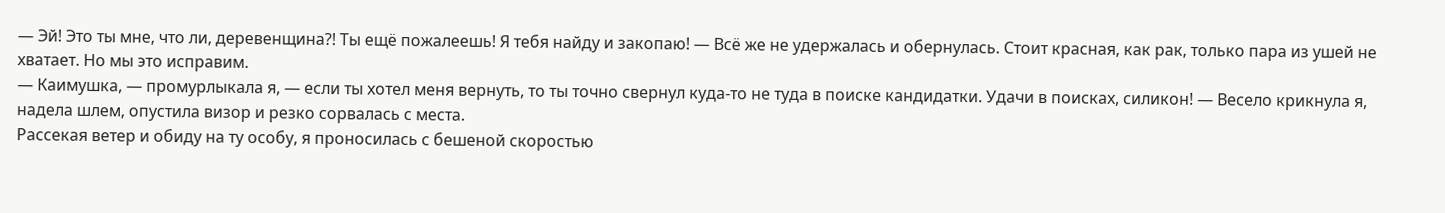— Эй! Это ты мне, что ли, деревенщина?! Ты ещё пожалеешь! Я тебя найду и закопаю! — Всё же не удержалась и обернулась. Стоит красная, как рак, только пара из ушей не хватает. Но мы это исправим.
— Каимушка, — промурлыкала я, — если ты хотел меня вернуть, то ты точно свернул куда-то не туда в поиске кандидатки. Удачи в поисках, силикон! — Весело крикнула я, надела шлем, опустила визор и резко сорвалась с места.
Рассекая ветер и обиду на ту особу, я проносилась с бешеной скоростью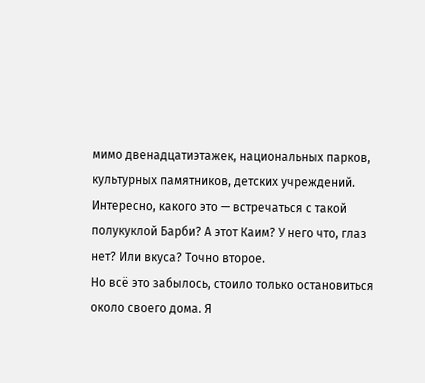мимо двенадцатиэтажек, национальных парков, культурных памятников, детских учреждений.
Интересно, какого это — встречаться с такой полукуклой Барби? А этот Каим? У него что, глаз нет? Или вкуса? Точно второе.
Но всё это забылось, стоило только остановиться около своего дома. Я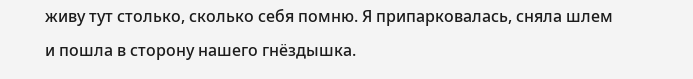живу тут столько, сколько себя помню. Я припарковалась, сняла шлем и пошла в сторону нашего гнёздышка.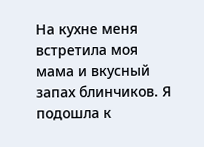На кухне меня встретила моя мама и вкусный запах блинчиков. Я подошла к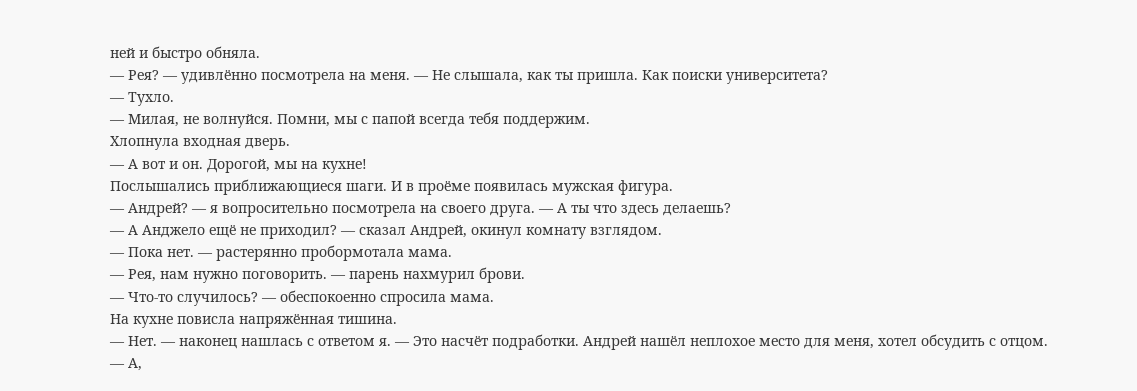ней и быстро обняла.
— Рея? — удивлённо посмотрела на меня. — Не слышала, как ты пришла. Как поиски университета?
— Тухло.
— Милая, не волнуйся. Помни, мы с папой всегда тебя поддержим.
Хлопнула входная дверь.
— А вот и он. Дорогой, мы на кухне!
Послышались приближающиеся шаги. И в проёме появилась мужская фигура.
— Андрей? — я вопросительно посмотрела на своего друга. — А ты что здесь делаешь?
— А Анджело ещё не приходил? — сказал Андрей, окинул комнату взглядом.
— Пока нет. — растерянно пробормотала мама.
— Рея, нам нужно поговорить. — парень нахмурил брови.
— Что-то случилось? — обеспокоенно спросила мама.
На кухне повисла напряжённая тишина.
— Нет. — наконец нашлась с ответом я. — Это насчёт подработки. Андрей нашёл неплохое место для меня, хотел обсудить с отцом.
— А,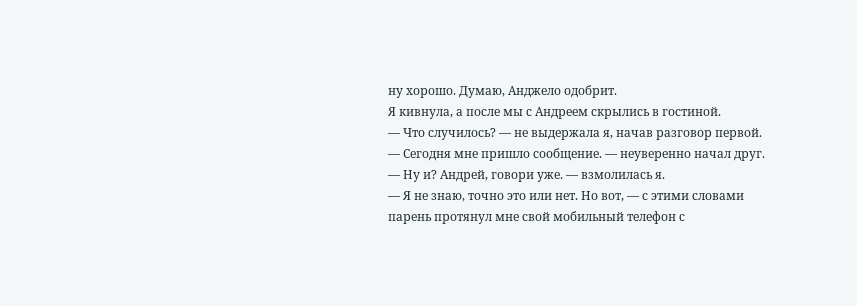ну хорошо. Думаю, Анджело одобрит.
Я кивнула, а после мы с Андреем скрылись в гостиной.
— Что случилось? — не выдержала я, начав разговор первой.
— Сегодня мне пришло сообщение. — неуверенно начал друг.
— Ну и? Андрей, говори уже. — взмолилась я.
— Я не знаю, точно это или нет. Но вот, — с этими словами парень протянул мне свой мобильный телефон с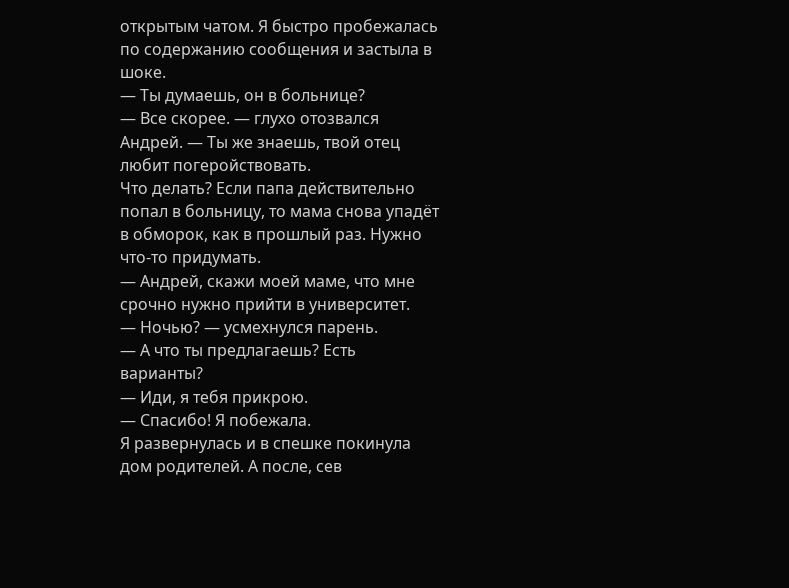открытым чатом. Я быстро пробежалась по содержанию сообщения и застыла в шоке.
— Ты думаешь, он в больнице?
— Все скорее. — глухо отозвался Андрей. — Ты же знаешь, твой отец любит погеройствовать.
Что делать? Если папа действительно попал в больницу, то мама снова упадёт в обморок, как в прошлый раз. Нужно что-то придумать.
— Андрей, скажи моей маме, что мне срочно нужно прийти в университет.
— Ночью? — усмехнулся парень.
— А что ты предлагаешь? Есть варианты?
— Иди, я тебя прикрою.
— Спасибо! Я побежала.
Я развернулась и в спешке покинула дом родителей. А после, сев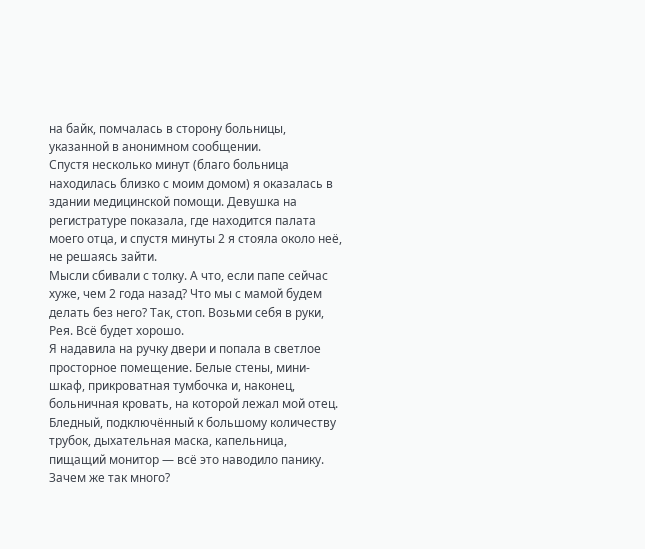на байк, помчалась в сторону больницы, указанной в анонимном сообщении.
Спустя несколько минут (благо больница находилась близко с моим домом) я оказалась в здании медицинской помощи. Девушка на регистратуре показала, где находится палата моего отца, и спустя минуты 2 я стояла около неё, не решаясь зайти.
Мысли сбивали с толку. А что, если папе сейчас хуже, чем 2 года назад? Что мы с мамой будем делать без него? Так, стоп. Возьми себя в руки, Рея. Всё будет хорошо.
Я надавила на ручку двери и попала в светлое просторное помещение. Белые стены, мини-шкаф, прикроватная тумбочка и, наконец, больничная кровать, на которой лежал мой отец. Бледный, подключённый к большому количеству трубок, дыхательная маска, капельница, пищащий монитор — всё это наводило панику. Зачем же так много?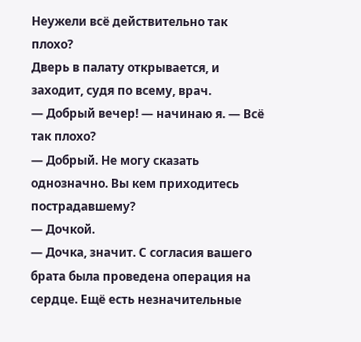Неужели всё действительно так плохо?
Дверь в палату открывается, и заходит, судя по всему, врач.
— Добрый вечер! — начинаю я. — Всё так плохо?
— Добрый. Не могу сказать однозначно. Вы кем приходитесь пострадавшему?
— Дочкой.
— Дочка, значит. С согласия вашего брата была проведена операция на сердце. Ещё есть незначительные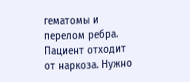гематомы и перелом ребра. Пациент отходит от наркоза. Нужно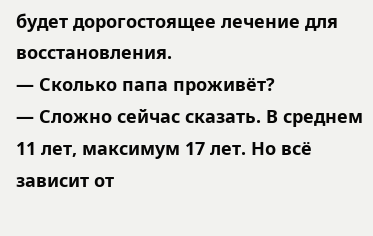будет дорогостоящее лечение для восстановления.
— Сколько папа проживёт?
— Сложно сейчас сказать. В среднем 11 лет, максимум 17 лет. Но всё зависит от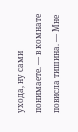ухода, ну сами понимаете. — в комнате повисла тишина. — Мне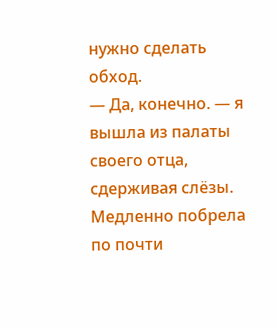нужно сделать обход.
— Да, конечно. — я вышла из палаты своего отца, сдерживая слёзы. Медленно побрела по почти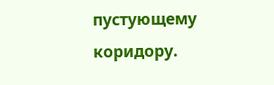пустующему коридору.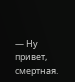— Ну привет, смертная.